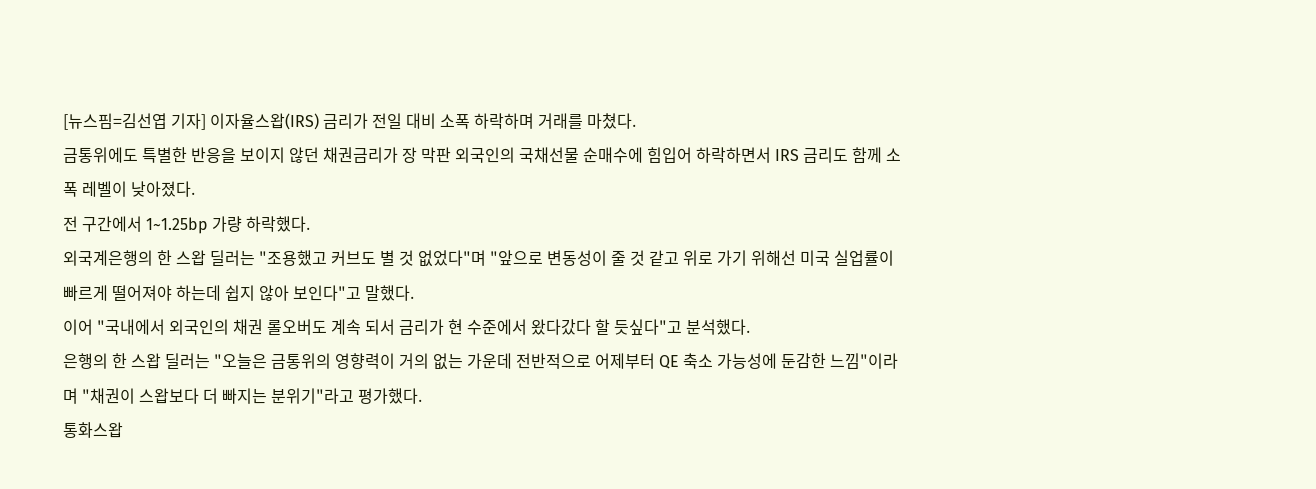[뉴스핌=김선엽 기자] 이자율스왑(IRS) 금리가 전일 대비 소폭 하락하며 거래를 마쳤다.
금통위에도 특별한 반응을 보이지 않던 채권금리가 장 막판 외국인의 국채선물 순매수에 힘입어 하락하면서 IRS 금리도 함께 소폭 레벨이 낮아졌다.
전 구간에서 1~1.25bp 가량 하락했다.
외국계은행의 한 스왑 딜러는 "조용했고 커브도 별 것 없었다"며 "앞으로 변동성이 줄 것 같고 위로 가기 위해선 미국 실업률이 빠르게 떨어져야 하는데 쉽지 않아 보인다"고 말했다.
이어 "국내에서 외국인의 채권 롤오버도 계속 되서 금리가 현 수준에서 왔다갔다 할 듯싶다"고 분석했다.
은행의 한 스왑 딜러는 "오늘은 금통위의 영향력이 거의 없는 가운데 전반적으로 어제부터 QE 축소 가능성에 둔감한 느낌"이라며 "채권이 스왑보다 더 빠지는 분위기"라고 평가했다.
통화스왑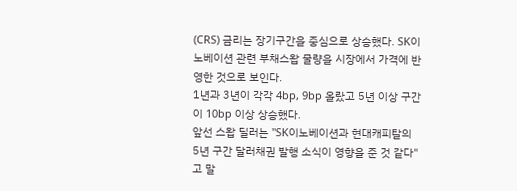(CRS) 금리는 장기구간을 중심으로 상승했다. SK이노베이션 관련 부채스왑 물량을 시장에서 가격에 반영한 것으로 보인다.
1년과 3년이 각각 4bp, 9bp 올랐고 5년 이상 구간이 10bp 이상 상승했다.
앞선 스왑 딜러는 "SK이노베이션과 현대캐피탈의 5년 구간 달러채권 발행 소식이 영향을 준 것 같다"고 말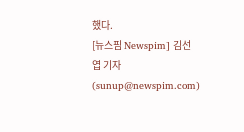했다.
[뉴스핌 Newspim] 김선엽 기자 (sunup@newspim.com)